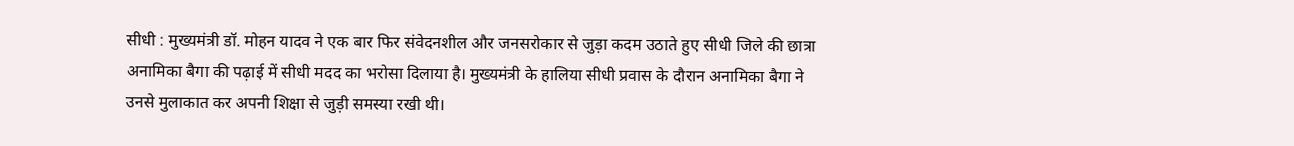सीधी : मुख्यमंत्री डॉ. मोहन यादव ने एक बार फिर संवेदनशील और जनसरोकार से जुड़ा कदम उठाते हुए सीधी जिले की छात्रा अनामिका बैगा की पढ़ाई में सीधी मदद का भरोसा दिलाया है। मुख्यमंत्री के हालिया सीधी प्रवास के दौरान अनामिका बैगा ने उनसे मुलाकात कर अपनी शिक्षा से जुड़ी समस्या रखी थी।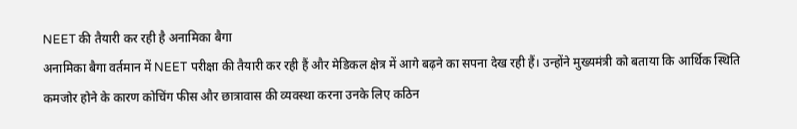NEET की तैयारी कर रही है अनामिका बैगा
अनामिका बैगा वर्तमान में NEET परीक्षा की तैयारी कर रही हैं और मेडिकल क्षेत्र में आगे बढ़ने का सपना देख रही हैं। उन्होंने मुख्यमंत्री को बताया कि आर्थिक स्थिति कमजोर होने के कारण कोचिंग फीस और छात्रावास की व्यवस्था करना उनके लिए कठिन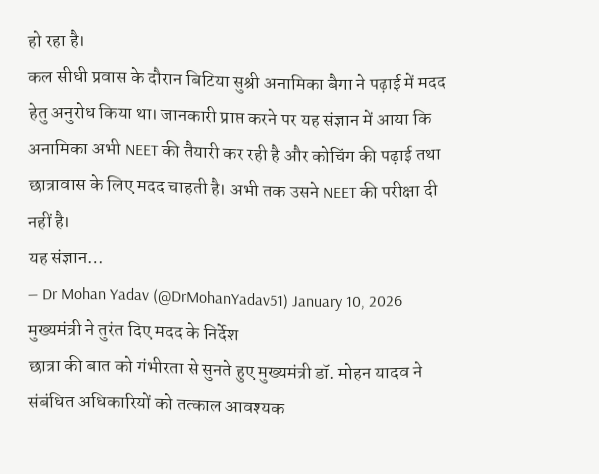हो रहा है।
कल सीधी प्रवास के दौरान बिटिया सुश्री अनामिका बैगा ने पढ़ाई में मदद हेतु अनुरोध किया था। जानकारी प्राप्त करने पर यह संज्ञान में आया कि अनामिका अभी NEET की तैयारी कर रही है और कोचिंग की पढ़ाई तथा छात्रावास के लिए मदद चाहती है। अभी तक उसने NEET की परीक्षा दी नहीं है।
यह संज्ञान…
— Dr Mohan Yadav (@DrMohanYadav51) January 10, 2026
मुख्यमंत्री ने तुरंत दिए मदद के निर्देश
छात्रा की बात को गंभीरता से सुनते हुए मुख्यमंत्री डॉ. मोहन यादव ने संबंधित अधिकारियों को तत्काल आवश्यक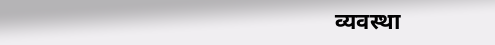व्यवस्था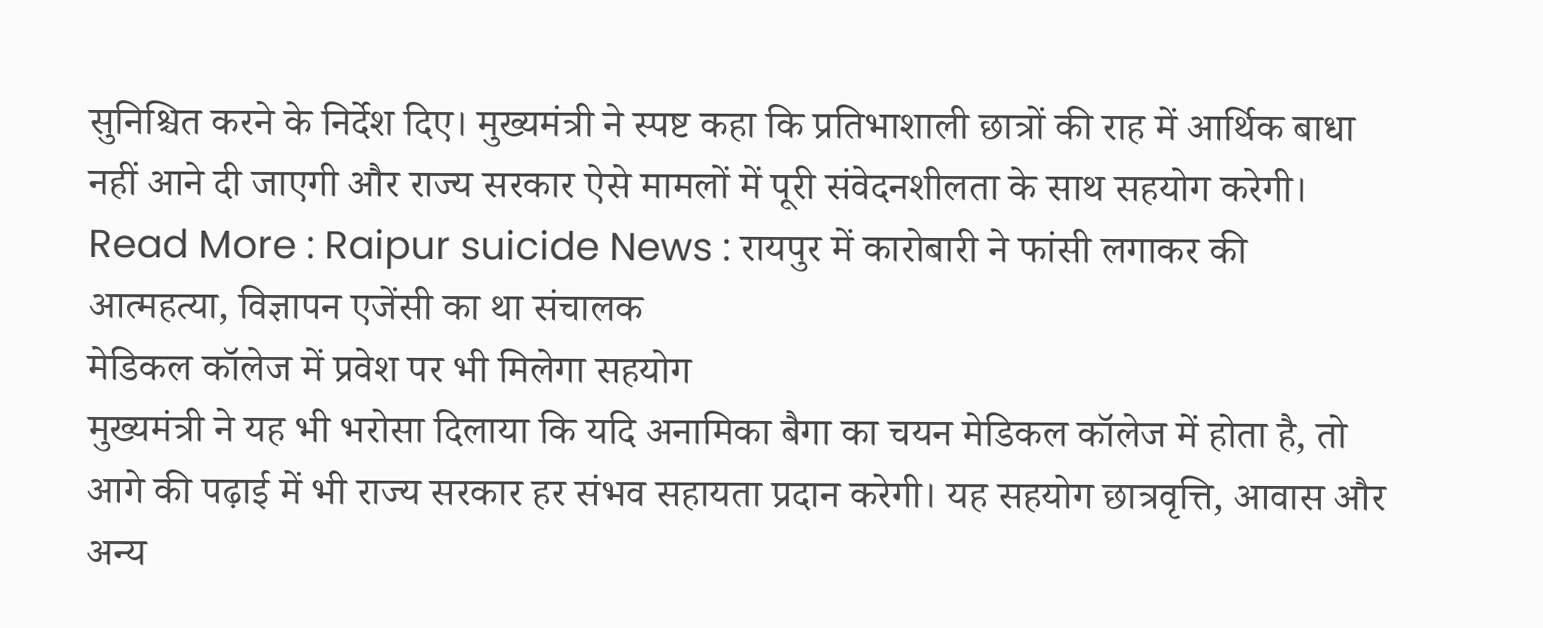सुनिश्चित करने के निर्देश दिए। मुख्यमंत्री ने स्पष्ट कहा कि प्रतिभाशाली छात्रों की राह में आर्थिक बाधा नहीं आने दी जाएगी और राज्य सरकार ऐसे मामलों में पूरी संवेदनशीलता के साथ सहयोग करेगी।
Read More : Raipur suicide News : रायपुर में कारोबारी ने फांसी लगाकर की आत्महत्या, विज्ञापन एजेंसी का था संचालक
मेडिकल कॉलेज में प्रवेश पर भी मिलेगा सहयोग
मुख्यमंत्री ने यह भी भरोसा दिलाया कि यदि अनामिका बैगा का चयन मेडिकल कॉलेज में होता है, तो आगे की पढ़ाई में भी राज्य सरकार हर संभव सहायता प्रदान करेगी। यह सहयोग छात्रवृत्ति, आवास और अन्य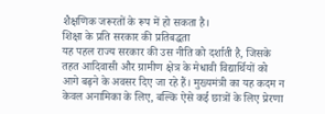शैक्षणिक जरूरतों के रूप में हो सकता है।
शिक्षा के प्रति सरकार की प्रतिबद्धता
यह पहल राज्य सरकार की उस नीति को दर्शाती है, जिसके तहत आदिवासी और ग्रामीण क्षेत्र के मेधावी विद्यार्थियों को आगे बढ़ने के अवसर दिए जा रहे हैं। मुख्यमंत्री का यह कदम न केवल अनामिका के लिए, बल्कि ऐसे कई छात्रों के लिए प्रेरणा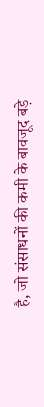है, जो संसाधनों की कमी के बावजूद बड़े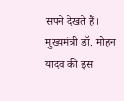सपने देखते हैं।
मुख्यमंत्री डॉ. मोहन यादव की इस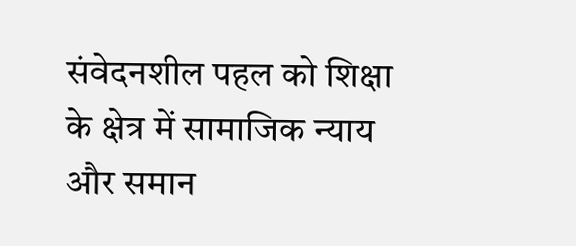संवेदनशील पहल को शिक्षा के क्षेत्र में सामाजिक न्याय और समान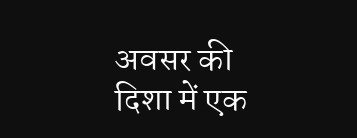अवसर की दिशा में एक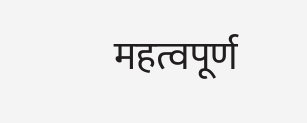महत्वपूर्ण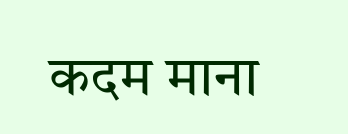कदम माना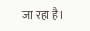जा रहा है।